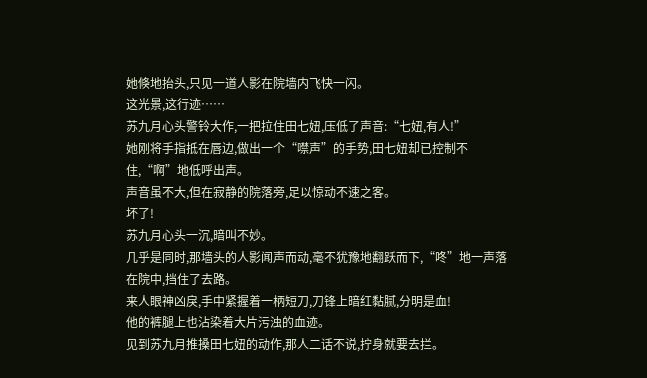她倏地抬头,只见一道人影在院墙内飞快一闪。
这光景,这行迹……
苏九月心头警铃大作,一把拉住田七妞,压低了声音:“七妞,有人!”
她刚将手指抵在唇边,做出一个“噤声”的手势,田七妞却已控制不住,“啊”地低呼出声。
声音虽不大,但在寂静的院落旁,足以惊动不速之客。
坏了!
苏九月心头一沉,暗叫不妙。
几乎是同时,那墙头的人影闻声而动,毫不犹豫地翻跃而下,“咚”地一声落在院中,挡住了去路。
来人眼神凶戾,手中紧握着一柄短刀,刀锋上暗红黏腻,分明是血!
他的裤腿上也沾染着大片污浊的血迹。
见到苏九月推搡田七妞的动作,那人二话不说,拧身就要去拦。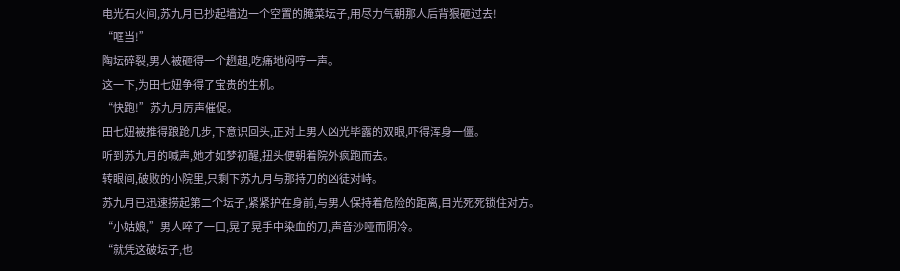电光石火间,苏九月已抄起墙边一个空置的腌菜坛子,用尽力气朝那人后背狠砸过去!
“哐当!”
陶坛碎裂,男人被砸得一个趔趄,吃痛地闷哼一声。
这一下,为田七妞争得了宝贵的生机。
“快跑!”苏九月厉声催促。
田七妞被推得踉跄几步,下意识回头,正对上男人凶光毕露的双眼,吓得浑身一僵。
听到苏九月的喊声,她才如梦初醒,扭头便朝着院外疯跑而去。
转眼间,破败的小院里,只剩下苏九月与那持刀的凶徒对峙。
苏九月已迅速捞起第二个坛子,紧紧护在身前,与男人保持着危险的距离,目光死死锁住对方。
“小姑娘,”男人啐了一口,晃了晃手中染血的刀,声音沙哑而阴冷。
“就凭这破坛子,也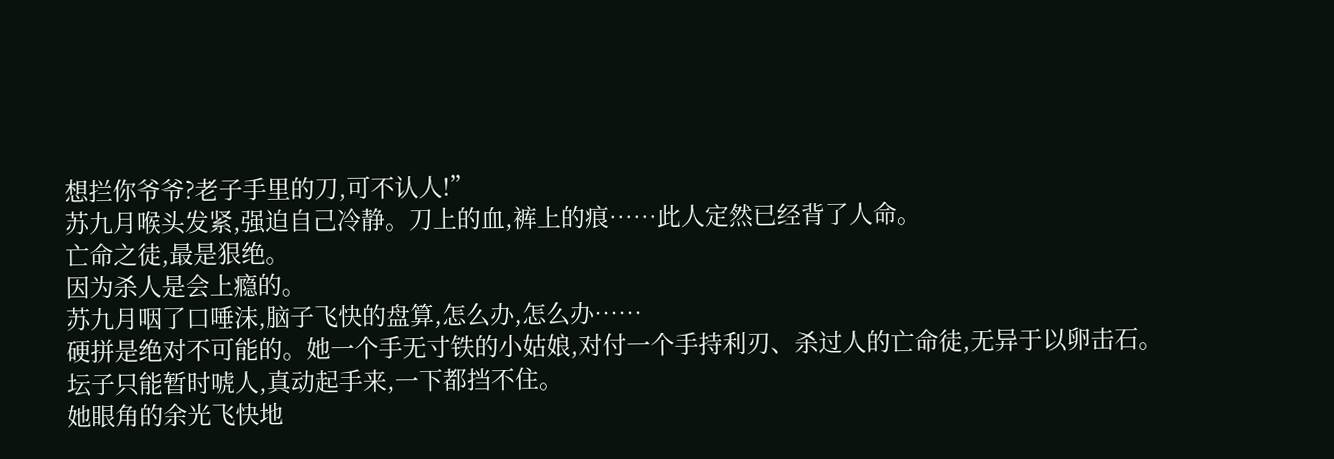想拦你爷爷?老子手里的刀,可不认人!”
苏九月喉头发紧,强迫自己冷静。刀上的血,裤上的痕……此人定然已经背了人命。
亡命之徒,最是狠绝。
因为杀人是会上瘾的。
苏九月咽了口唾沫,脑子飞快的盘算,怎么办,怎么办……
硬拼是绝对不可能的。她一个手无寸铁的小姑娘,对付一个手持利刃、杀过人的亡命徒,无异于以卵击石。
坛子只能暂时唬人,真动起手来,一下都挡不住。
她眼角的余光飞快地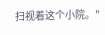扫视着这个小院。"